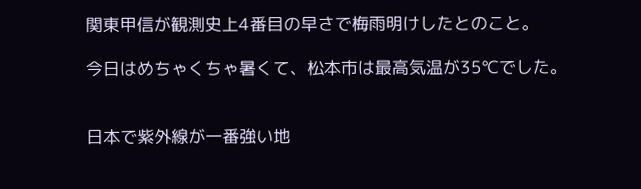関東甲信が観測史上4番目の早さで梅雨明けしたとのこと。

今日はめちゃくちゃ暑くて、松本市は最高気温が35℃でした。


日本で紫外線が一番強い地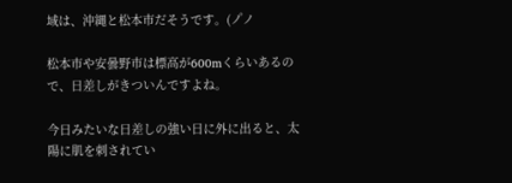域は、沖縄と松本市だそうです。(ノ゚ノ

松本市や安曇野市は標高が600mくらいあるので、日差しがきついんですよね。

今日みたいな日差しの強い日に外に出ると、太陽に肌を刺されてい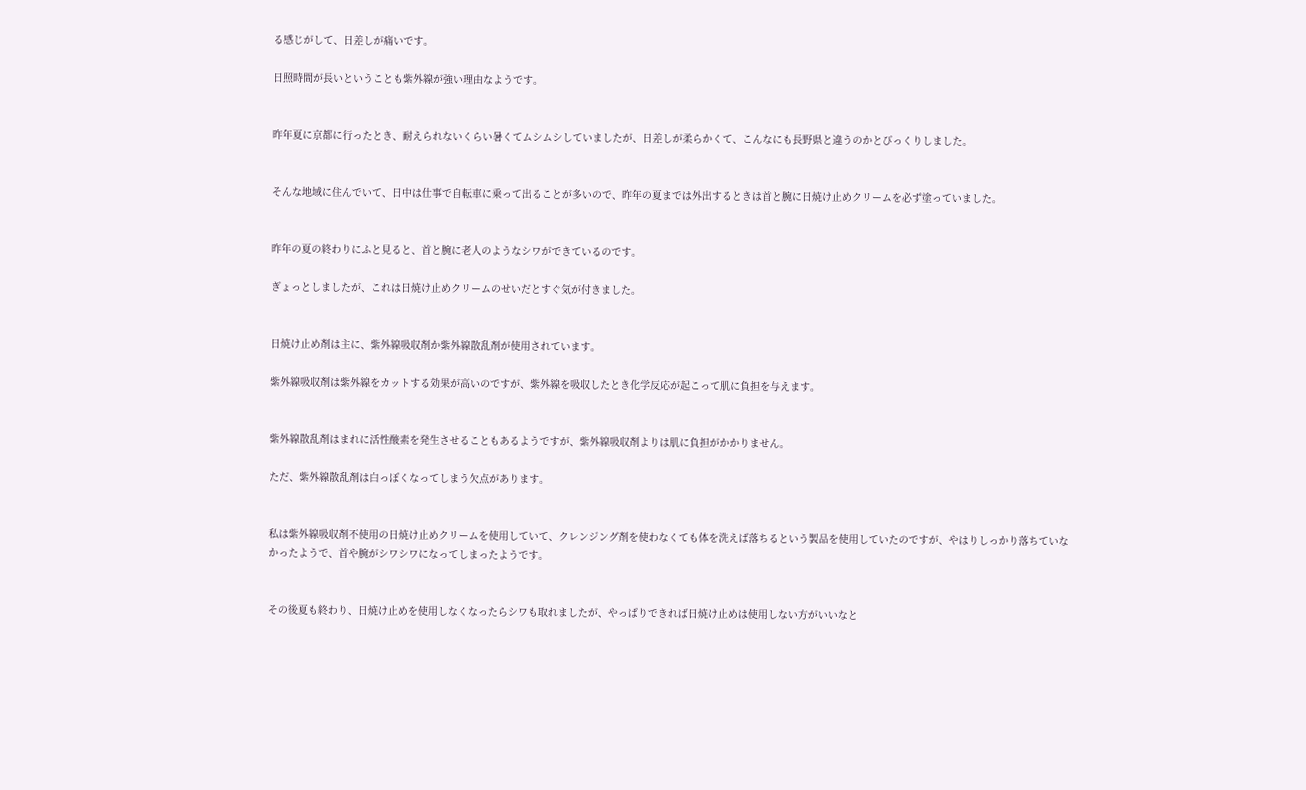る感じがして、日差しが痛いです。

日照時間が長いということも紫外線が強い理由なようです。


昨年夏に京都に行ったとき、耐えられないくらい暑くてムシムシしていましたが、日差しが柔らかくて、こんなにも長野県と違うのかとびっくりしました。


そんな地域に住んでいて、日中は仕事で自転車に乗って出ることが多いので、昨年の夏までは外出するときは首と腕に日焼け止めクリームを必ず塗っていました。


昨年の夏の終わりにふと見ると、首と腕に老人のようなシワができているのです。

ぎょっとしましたが、これは日焼け止めクリームのせいだとすぐ気が付きました。


日焼け止め剤は主に、紫外線吸収剤か紫外線散乱剤が使用されています。

紫外線吸収剤は紫外線をカットする効果が高いのですが、紫外線を吸収したとき化学反応が起こって肌に負担を与えます。


紫外線散乱剤はまれに活性酸素を発生させることもあるようですが、紫外線吸収剤よりは肌に負担がかかりません。

ただ、紫外線散乱剤は白っぽくなってしまう欠点があります。


私は紫外線吸収剤不使用の日焼け止めクリームを使用していて、クレンジング剤を使わなくても体を洗えば落ちるという製品を使用していたのですが、やはりしっかり落ちていなかったようで、首や腕がシワシワになってしまったようです。


その後夏も終わり、日焼け止めを使用しなくなったらシワも取れましたが、やっぱりできれば日焼け止めは使用しない方がいいなと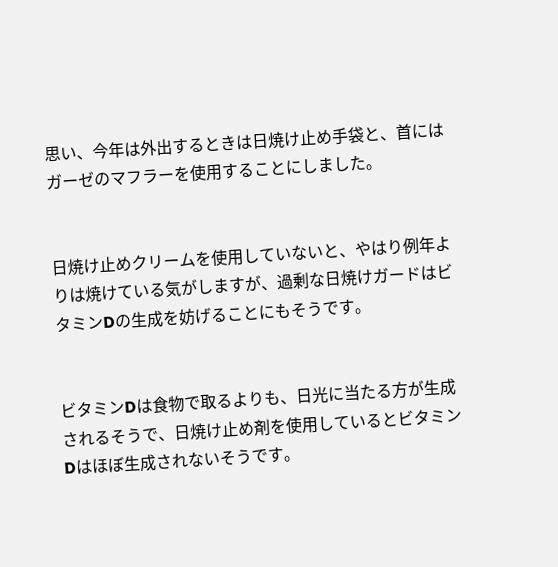思い、今年は外出するときは日焼け止め手袋と、首にはガーゼのマフラーを使用することにしました。


日焼け止めクリームを使用していないと、やはり例年よりは焼けている気がしますが、過剰な日焼けガードはビタミンDの生成を妨げることにもそうです。


ビタミンDは食物で取るよりも、日光に当たる方が生成されるそうで、日焼け止め剤を使用しているとビタミンDはほぼ生成されないそうです。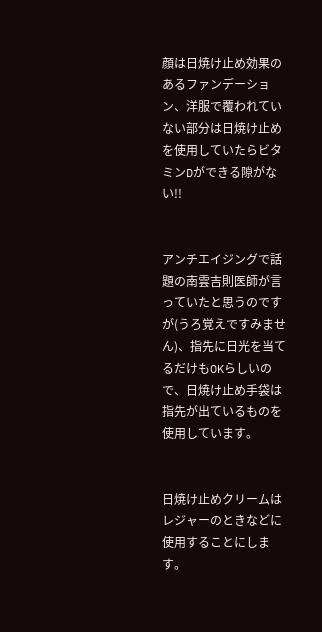顔は日焼け止め効果のあるファンデーション、洋服で覆われていない部分は日焼け止めを使用していたらビタミンDができる隙がない!!


アンチエイジングで話題の南雲吉則医師が言っていたと思うのですが(うろ覚えですみません)、指先に日光を当てるだけもOKらしいので、日焼け止め手袋は指先が出ているものを使用しています。


日焼け止めクリームはレジャーのときなどに使用することにします。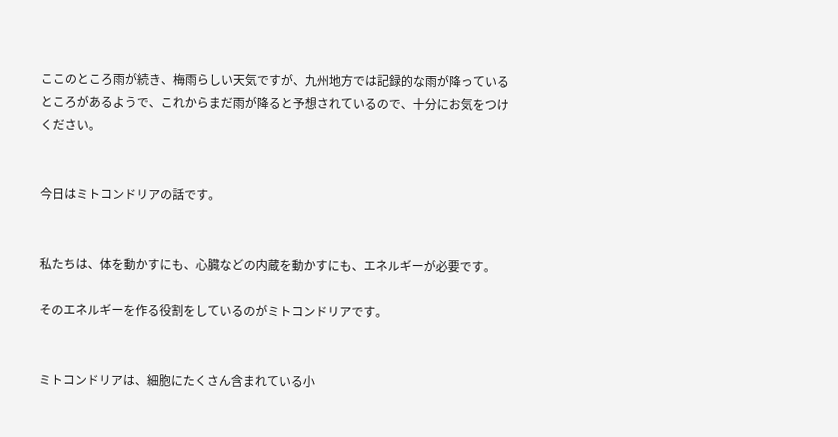ここのところ雨が続き、梅雨らしい天気ですが、九州地方では記録的な雨が降っているところがあるようで、これからまだ雨が降ると予想されているので、十分にお気をつけください。


今日はミトコンドリアの話です。


私たちは、体を動かすにも、心臓などの内蔵を動かすにも、エネルギーが必要です。

そのエネルギーを作る役割をしているのがミトコンドリアです。


ミトコンドリアは、細胞にたくさん含まれている小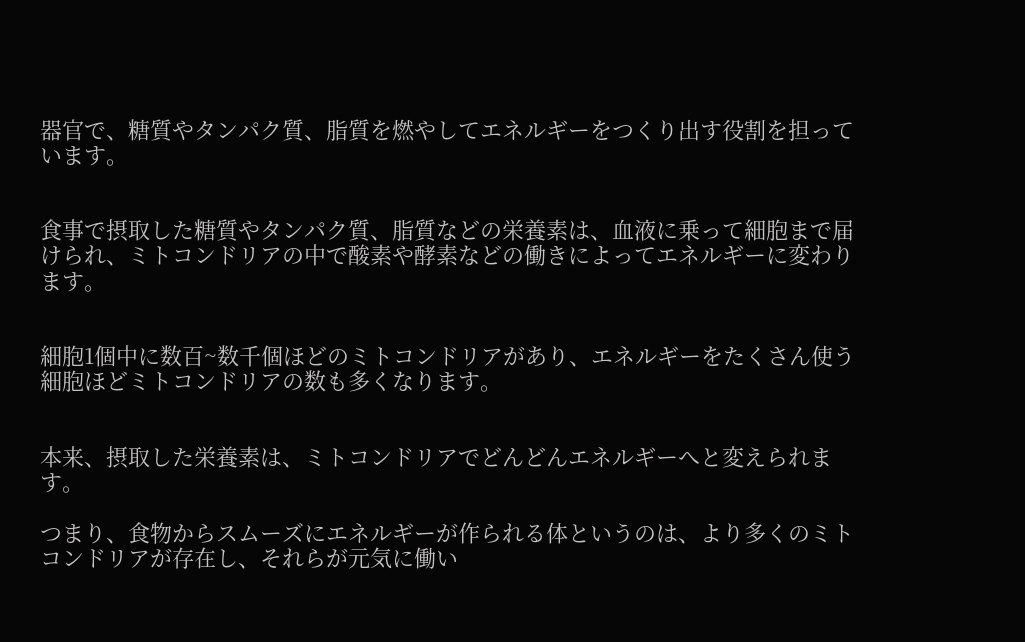器官で、糖質やタンパク質、脂質を燃やしてエネルギーをつくり出す役割を担っています。


食事で摂取した糖質やタンパク質、脂質などの栄養素は、血液に乗って細胞まで届けられ、ミトコンドリアの中で酸素や酵素などの働きによってエネルギーに変わります。


細胞1個中に数百~数千個ほどのミトコンドリアがあり、エネルギーをたくさん使う細胞ほどミトコンドリアの数も多くなります。


本来、摂取した栄養素は、ミトコンドリアでどんどんエネルギーへと変えられます。

つまり、食物からスムーズにエネルギーが作られる体というのは、より多くのミトコンドリアが存在し、それらが元気に働い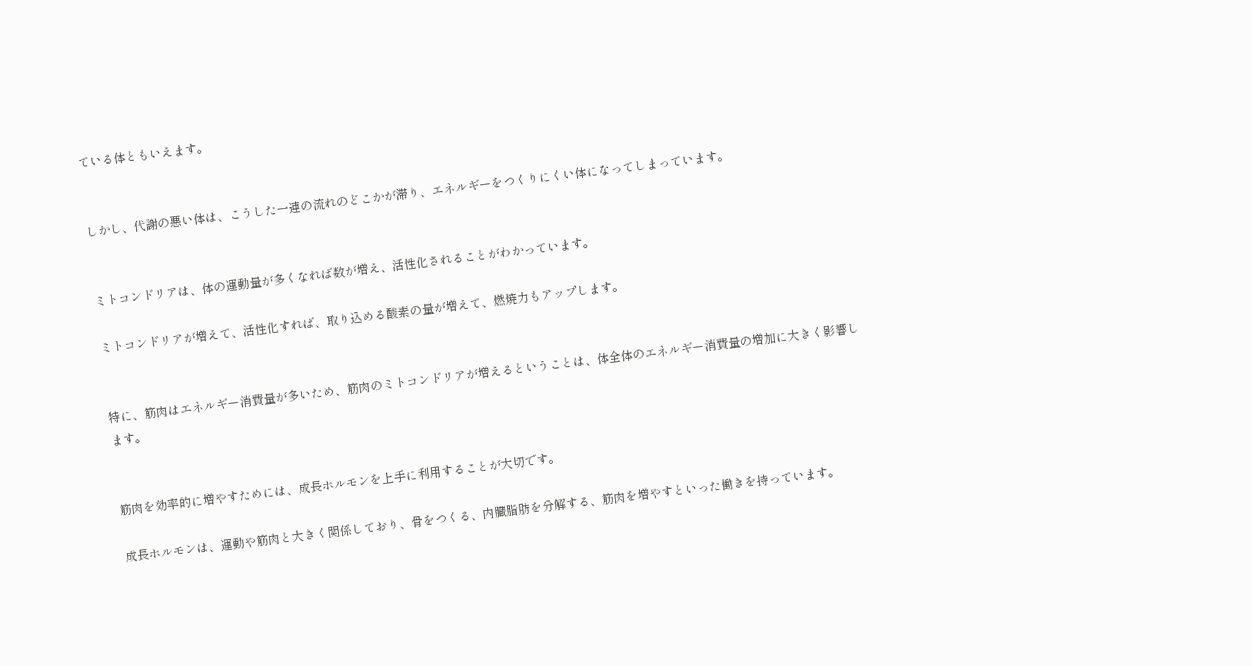ている体ともいえます。


しかし、代謝の悪い体は、こうした一連の流れのどこかが滞り、エネルギーをつくりにくい体になってしまっています。


ミトコンドリアは、体の運動量が多くなれば数が増え、活性化されることがわかっています。

ミトコンドリアが増えて、活性化すれば、取り込める酸素の量が増えて、燃焼力もアップします。


特に、筋肉はエネルギー消費量が多いため、筋肉のミトコンドリアが増えるということは、体全体のエネルギー消費量の増加に大きく影響します。


筋肉を効率的に増やすためには、成長ホルモンを上手に利用することが大切です。

成長ホルモンは、運動や筋肉と大きく関係しており、骨をつくる、内臓脂肪を分解する、筋肉を増やすといった働きを持っています。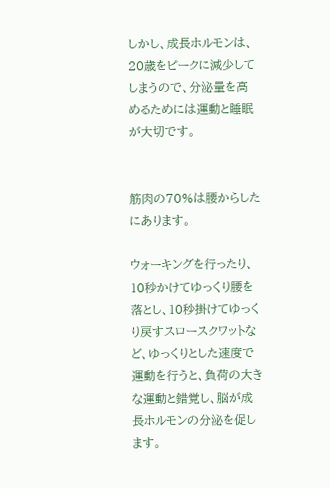しかし、成長ホルモンは、20歳をピークに減少してしまうので、分泌量を高めるためには運動と睡眠が大切です。


筋肉の70%は腰からしたにあります。

ウォーキングを行ったり、10秒かけてゆっくり腰を落とし、10秒掛けてゆっくり戻すスロースクワットなど、ゆっくりとした速度で運動を行うと、負荷の大きな運動と錯覚し、脳が成長ホルモンの分泌を促します。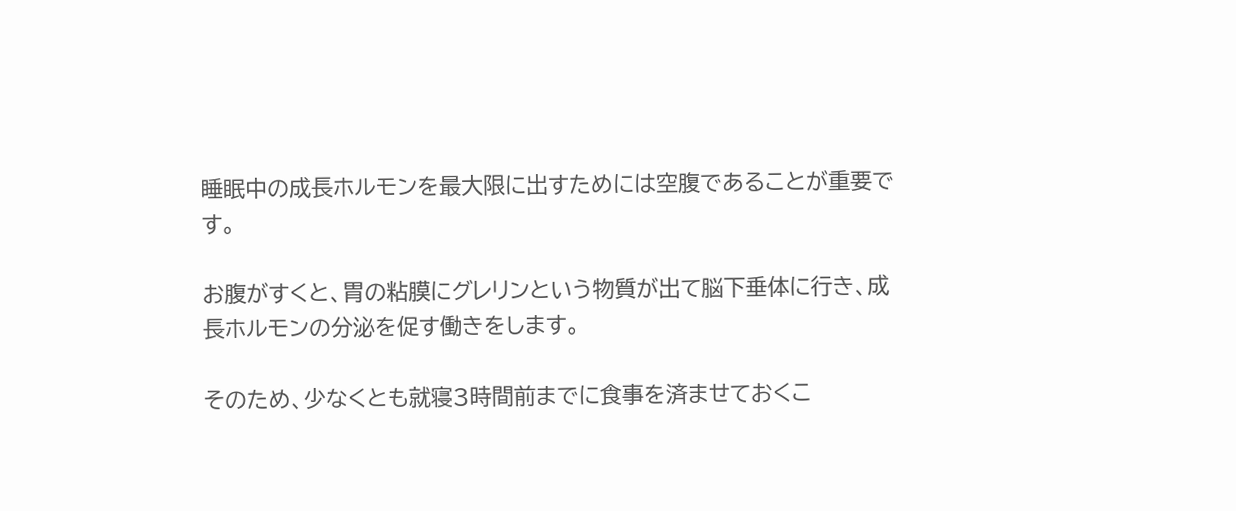睡眠中の成長ホルモンを最大限に出すためには空腹であることが重要です。

お腹がすくと、胃の粘膜にグレリンという物質が出て脳下垂体に行き、成長ホルモンの分泌を促す働きをします。

そのため、少なくとも就寝3時間前までに食事を済ませておくこ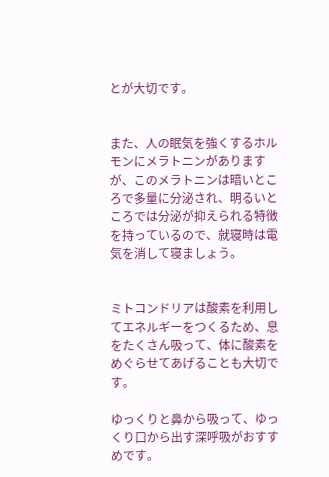とが大切です。


また、人の眠気を強くするホルモンにメラトニンがありますが、このメラトニンは暗いところで多量に分泌され、明るいところでは分泌が抑えられる特徴を持っているので、就寝時は電気を消して寝ましょう。


ミトコンドリアは酸素を利用してエネルギーをつくるため、息をたくさん吸って、体に酸素をめぐらせてあげることも大切です。

ゆっくりと鼻から吸って、ゆっくり口から出す深呼吸がおすすめです。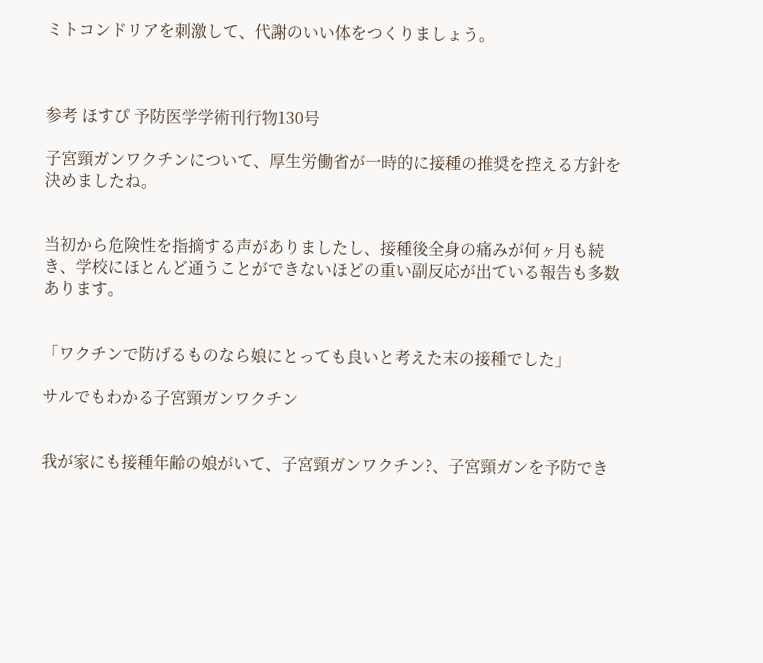ミトコンドリアを刺激して、代謝のいい体をつくりましょう。



参考 ほすぴ 予防医学学術刊行物130号

子宮頸ガンワクチンについて、厚生労働省が一時的に接種の推奨を控える方針を決めましたね。


当初から危険性を指摘する声がありましたし、接種後全身の痛みが何ヶ月も続き、学校にほとんど通うことができないほどの重い副反応が出ている報告も多数あります。


「ワクチンで防げるものなら娘にとっても良いと考えた末の接種でした」

サルでもわかる子宮頸ガンワクチン


我が家にも接種年齢の娘がいて、子宮頸ガンワクチン?、子宮頸ガンを予防でき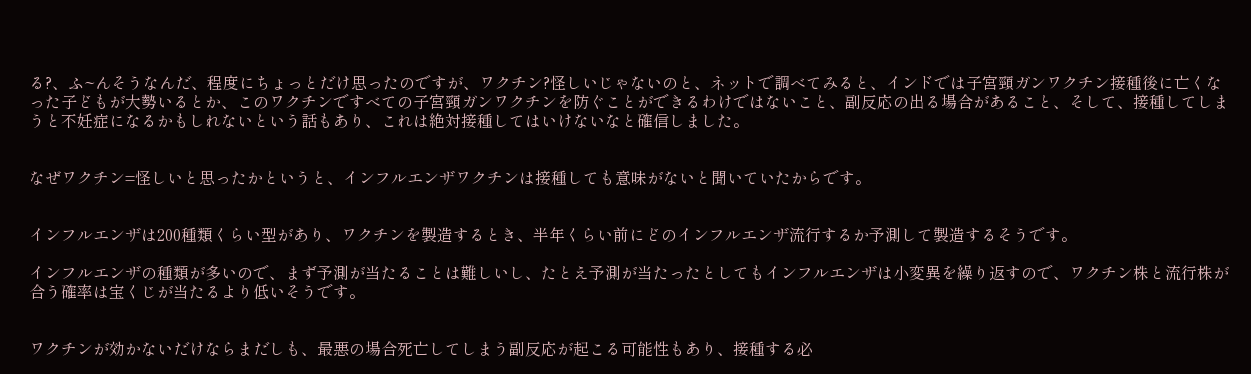る?、ふ~んそうなんだ、程度にちょっとだけ思ったのですが、ワクチン?怪しいじゃないのと、ネットで調べてみると、インドでは子宮頸ガンワクチン接種後に亡くなった子どもが大勢いるとか、このワクチンですべての子宮頸ガンワクチンを防ぐことができるわけではないこと、副反応の出る場合があること、そして、接種してしまうと不妊症になるかもしれないという話もあり、これは絶対接種してはいけないなと確信しました。


なぜワクチン=怪しいと思ったかというと、インフルエンザワクチンは接種しても意味がないと聞いていたからです。


インフルエンザは200種類くらい型があり、ワクチンを製造するとき、半年くらい前にどのインフルエンザ流行するか予測して製造するそうです。

インフルエンザの種類が多いので、まず予測が当たることは難しいし、たとえ予測が当たったとしてもインフルエンザは小変異を繰り返すので、ワクチン株と流行株が合う確率は宝くじが当たるより低いそうです。


ワクチンが効かないだけならまだしも、最悪の場合死亡してしまう副反応が起こる可能性もあり、接種する必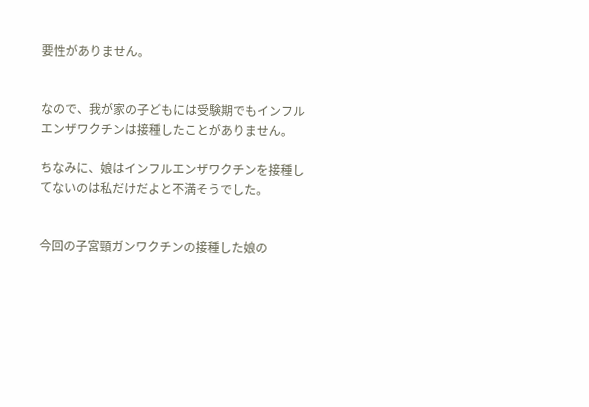要性がありません。


なので、我が家の子どもには受験期でもインフルエンザワクチンは接種したことがありません。

ちなみに、娘はインフルエンザワクチンを接種してないのは私だけだよと不満そうでした。


今回の子宮頸ガンワクチンの接種した娘の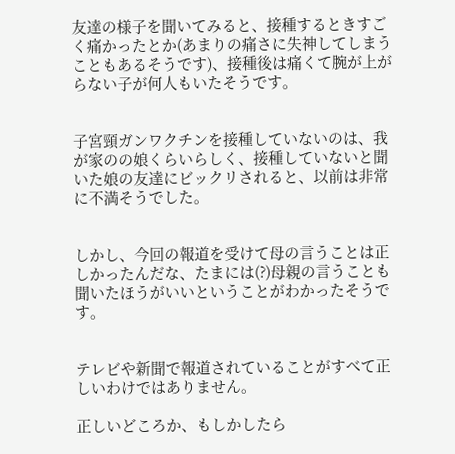友達の様子を聞いてみると、接種するときすごく痛かったとか(あまりの痛さに失神してしまうこともあるそうです)、接種後は痛くて腕が上がらない子が何人もいたそうです。


子宮頸ガンワクチンを接種していないのは、我が家のの娘くらいらしく、接種していないと聞いた娘の友達にビックリされると、以前は非常に不満そうでした。


しかし、今回の報道を受けて母の言うことは正しかったんだな、たまには(?)母親の言うことも聞いたほうがいいということがわかったそうです。


テレビや新聞で報道されていることがすべて正しいわけではありません。

正しいどころか、もしかしたら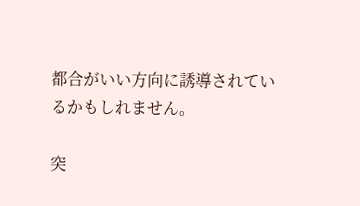都合がいい方向に誘導されているかもしれません。

突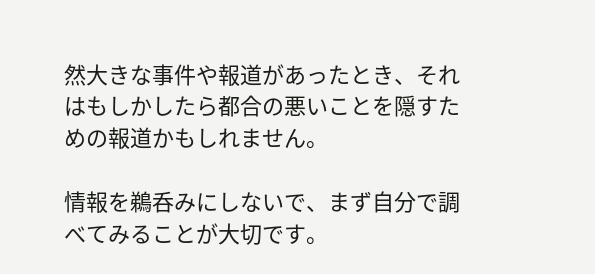然大きな事件や報道があったとき、それはもしかしたら都合の悪いことを隠すための報道かもしれません。

情報を鵜呑みにしないで、まず自分で調べてみることが大切です。